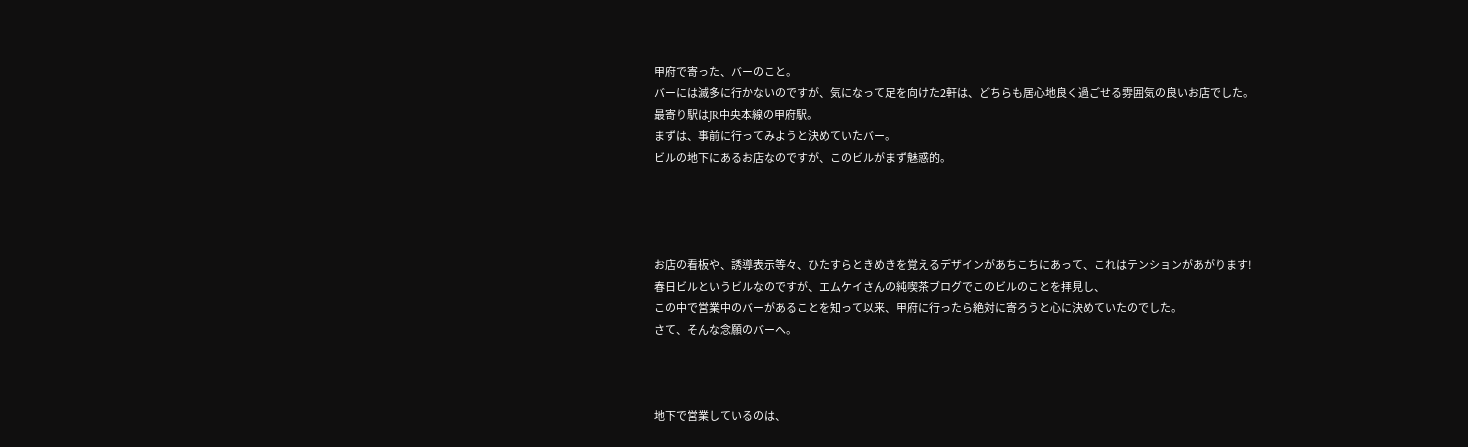甲府で寄った、バーのこと。
バーには滅多に行かないのですが、気になって足を向けた2軒は、どちらも居心地良く過ごせる雰囲気の良いお店でした。
最寄り駅はJR中央本線の甲府駅。
まずは、事前に行ってみようと決めていたバー。
ビルの地下にあるお店なのですが、このビルがまず魅惑的。




お店の看板や、誘導表示等々、ひたすらときめきを覚えるデザインがあちこちにあって、これはテンションがあがります!
春日ビルというビルなのですが、エムケイさんの純喫茶ブログでこのビルのことを拝見し、
この中で営業中のバーがあることを知って以来、甲府に行ったら絶対に寄ろうと心に決めていたのでした。
さて、そんな念願のバーへ。



地下で営業しているのは、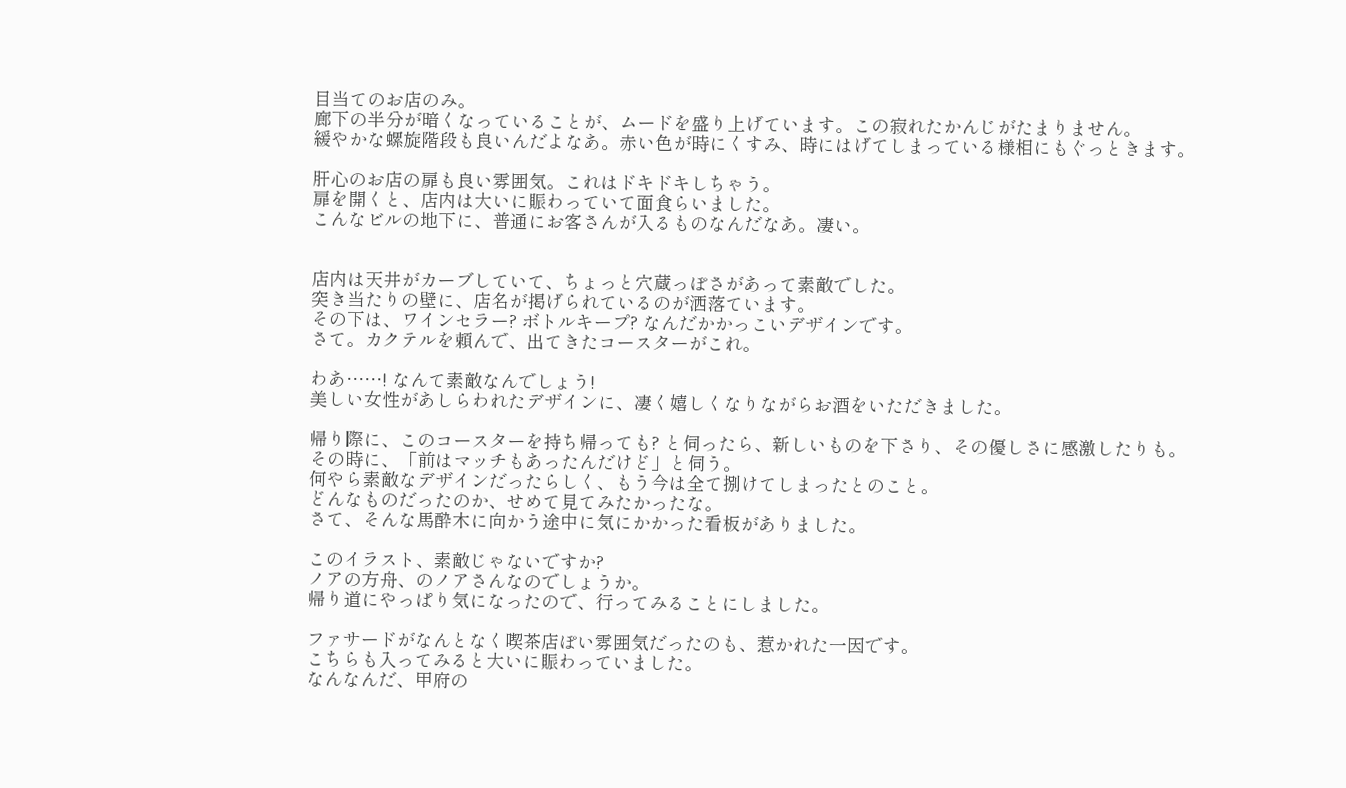目当てのお店のみ。
廊下の半分が暗くなっていることが、ムードを盛り上げています。この寂れたかんじがたまりません。
緩やかな螺旋階段も良いんだよなあ。赤い色が時にくすみ、時にはげてしまっている様相にもぐっときます。

肝心のお店の扉も良い雰囲気。これはドキドキしちゃう。
扉を開くと、店内は大いに賑わっていて面食らいました。
こんなビルの地下に、普通にお客さんが入るものなんだなあ。凄い。


店内は天井がカーブしていて、ちょっと穴蔵っぽさがあって素敵でした。
突き当たりの壁に、店名が掲げられているのが洒落ています。
その下は、ワインセラー? ボトルキープ? なんだかかっこいデザインです。
さて。カクテルを頼んで、出てきたコースターがこれ。

わあ……! なんて素敵なんでしょう!
美しい女性があしらわれたデザインに、凄く嬉しくなりながらお酒をいただきました。

帰り際に、このコースターを持ち帰っても? と伺ったら、新しいものを下さり、その優しさに感激したりも。
その時に、「前はマッチもあったんだけど」と伺う。
何やら素敵なデザインだったらしく、もう今は全て捌けてしまったとのこと。
どんなものだったのか、せめて見てみたかったな。
さて、そんな馬酔木に向かう途中に気にかかった看板がありました。

このイラスト、素敵じゃないですか?
ノアの方舟、のノアさんなのでしょうか。
帰り道にやっぱり気になったので、行ってみることにしました。

ファサードがなんとなく喫茶店ぽい雰囲気だったのも、惹かれた一因です。
こちらも入ってみると大いに賑わっていました。
なんなんだ、甲府の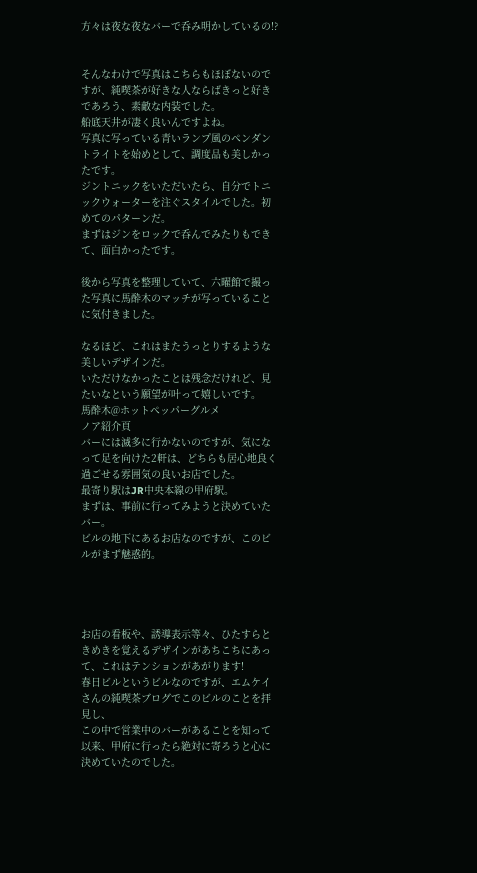方々は夜な夜なバーで呑み明かしているの!?


そんなわけで写真はこちらもほぼないのですが、純喫茶が好きな人ならばきっと好きであろう、素敵な内装でした。
船底天井が凄く良いんですよね。
写真に写っている青いランプ風のペンダントライトを始めとして、調度品も美しかったです。
ジントニックをいただいたら、自分でトニックウォーターを注ぐスタイルでした。初めてのパターンだ。
まずはジンをロックで呑んでみたりもできて、面白かったです。

後から写真を整理していて、六曜館で撮った写真に馬酔木のマッチが写っていることに気付きました。

なるほど、これはまたうっとりするような美しいデザインだ。
いただけなかったことは残念だけれど、見たいなという願望が叶って嬉しいです。
馬酔木@ホットペッパーグルメ
ノア紹介頁
バーには滅多に行かないのですが、気になって足を向けた2軒は、どちらも居心地良く過ごせる雰囲気の良いお店でした。
最寄り駅はJR中央本線の甲府駅。
まずは、事前に行ってみようと決めていたバー。
ビルの地下にあるお店なのですが、このビルがまず魅惑的。




お店の看板や、誘導表示等々、ひたすらときめきを覚えるデザインがあちこちにあって、これはテンションがあがります!
春日ビルというビルなのですが、エムケイさんの純喫茶ブログでこのビルのことを拝見し、
この中で営業中のバーがあることを知って以来、甲府に行ったら絶対に寄ろうと心に決めていたのでした。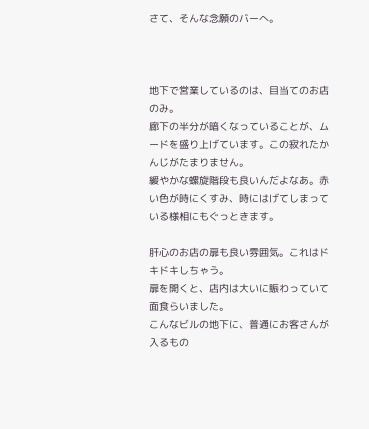さて、そんな念願のバーへ。



地下で営業しているのは、目当てのお店のみ。
廊下の半分が暗くなっていることが、ムードを盛り上げています。この寂れたかんじがたまりません。
緩やかな螺旋階段も良いんだよなあ。赤い色が時にくすみ、時にはげてしまっている様相にもぐっときます。

肝心のお店の扉も良い雰囲気。これはドキドキしちゃう。
扉を開くと、店内は大いに賑わっていて面食らいました。
こんなビルの地下に、普通にお客さんが入るもの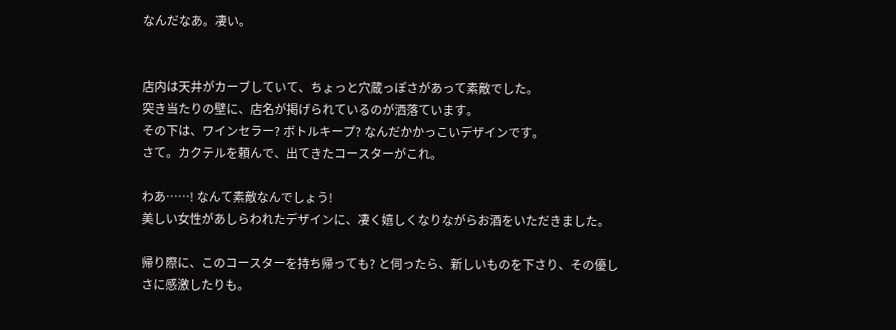なんだなあ。凄い。


店内は天井がカーブしていて、ちょっと穴蔵っぽさがあって素敵でした。
突き当たりの壁に、店名が掲げられているのが洒落ています。
その下は、ワインセラー? ボトルキープ? なんだかかっこいデザインです。
さて。カクテルを頼んで、出てきたコースターがこれ。

わあ……! なんて素敵なんでしょう!
美しい女性があしらわれたデザインに、凄く嬉しくなりながらお酒をいただきました。

帰り際に、このコースターを持ち帰っても? と伺ったら、新しいものを下さり、その優しさに感激したりも。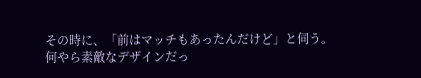その時に、「前はマッチもあったんだけど」と伺う。
何やら素敵なデザインだっ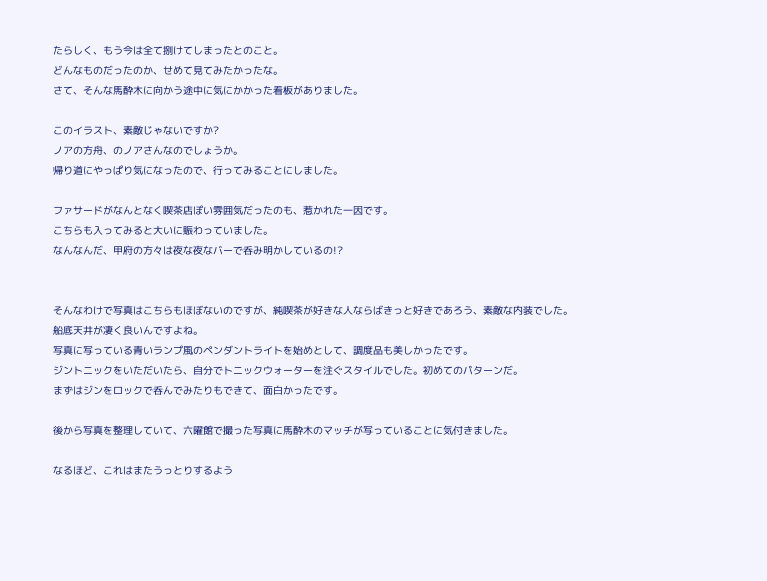たらしく、もう今は全て捌けてしまったとのこと。
どんなものだったのか、せめて見てみたかったな。
さて、そんな馬酔木に向かう途中に気にかかった看板がありました。

このイラスト、素敵じゃないですか?
ノアの方舟、のノアさんなのでしょうか。
帰り道にやっぱり気になったので、行ってみることにしました。

ファサードがなんとなく喫茶店ぽい雰囲気だったのも、惹かれた一因です。
こちらも入ってみると大いに賑わっていました。
なんなんだ、甲府の方々は夜な夜なバーで呑み明かしているの!?


そんなわけで写真はこちらもほぼないのですが、純喫茶が好きな人ならばきっと好きであろう、素敵な内装でした。
船底天井が凄く良いんですよね。
写真に写っている青いランプ風のペンダントライトを始めとして、調度品も美しかったです。
ジントニックをいただいたら、自分でトニックウォーターを注ぐスタイルでした。初めてのパターンだ。
まずはジンをロックで呑んでみたりもできて、面白かったです。

後から写真を整理していて、六曜館で撮った写真に馬酔木のマッチが写っていることに気付きました。

なるほど、これはまたうっとりするよう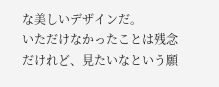な美しいデザインだ。
いただけなかったことは残念だけれど、見たいなという願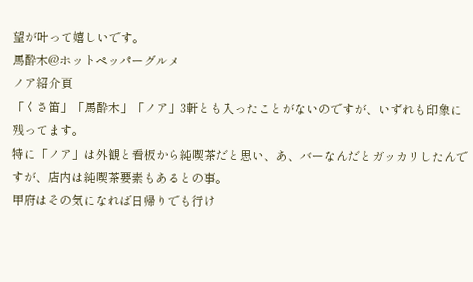望が叶って嬉しいです。
馬酔木@ホットペッパーグルメ
ノア紹介頁
「くさ笛」「馬酔木」「ノア」3軒とも入ったことがないのですが、いずれも印象に残ってます。
特に「ノア」は外観と看板から純喫茶だと思い、あ、バーなんだとガッカリしたんですが、店内は純喫茶要素もあるとの事。
甲府はその気になれば日帰りでも行け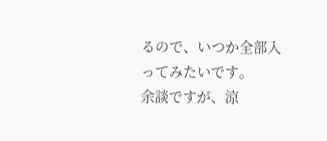るので、いつか全部入ってみたいです。
余談ですが、涼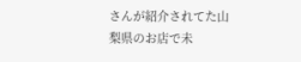さんが紹介されてた山梨県のお店で未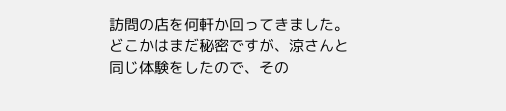訪問の店を何軒か回ってきました。
どこかはまだ秘密ですが、涼さんと同じ体験をしたので、その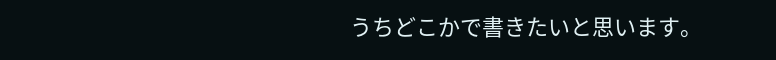うちどこかで書きたいと思います。